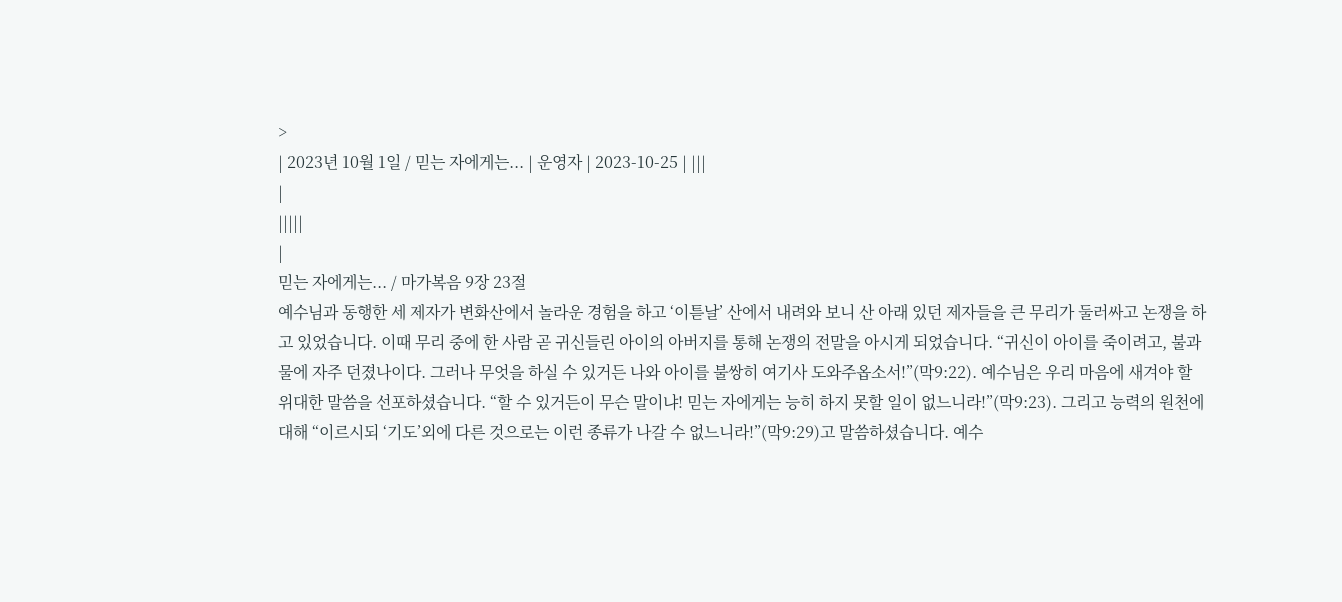>
| 2023년 10월 1일 / 믿는 자에게는... | 운영자 | 2023-10-25 | |||
|
|||||
|
믿는 자에게는... / 마가복음 9장 23절
예수님과 동행한 세 제자가 변화산에서 놀라운 경험을 하고 ‘이튿날’ 산에서 내려와 보니 산 아래 있던 제자들을 큰 무리가 둘러싸고 논쟁을 하고 있었습니다. 이때 무리 중에 한 사람 곧 귀신들린 아이의 아버지를 통해 논쟁의 전말을 아시게 되었습니다. “귀신이 아이를 죽이려고, 불과 물에 자주 던졌나이다. 그러나 무엇을 하실 수 있거든 나와 아이를 불쌍히 여기사 도와주옵소서!”(막9:22). 예수님은 우리 마음에 새겨야 할 위대한 말씀을 선포하셨습니다. “할 수 있거든이 무슨 말이냐! 믿는 자에게는 능히 하지 못할 일이 없느니라!”(막9:23). 그리고 능력의 원천에 대해 “이르시되 ‘기도’외에 다른 것으로는 이런 종류가 나갈 수 없느니라!”(막9:29)고 말씀하셨습니다. 예수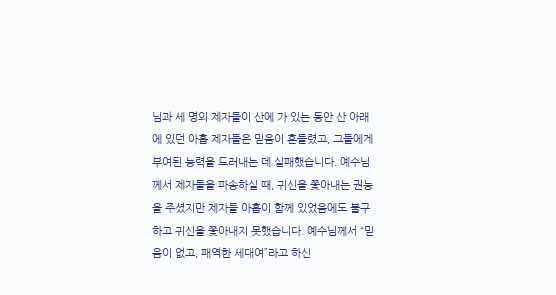님과 세 명의 제자들이 산에 가 있는 동안 산 아래에 있던 아홉 제자들은 믿음이 흔들렸고, 그들에게 부여된 능력을 드러내는 데 실패했습니다. 예수님께서 제자들을 파송하실 때, 귀신을 쫓아내는 권능을 주셨지만 제자들 아홉이 함께 있었음에도 불구하고 귀신을 쫓아내지 못했습니다. 예수님께서 “믿음이 없고, 패역한 세대여”라고 하신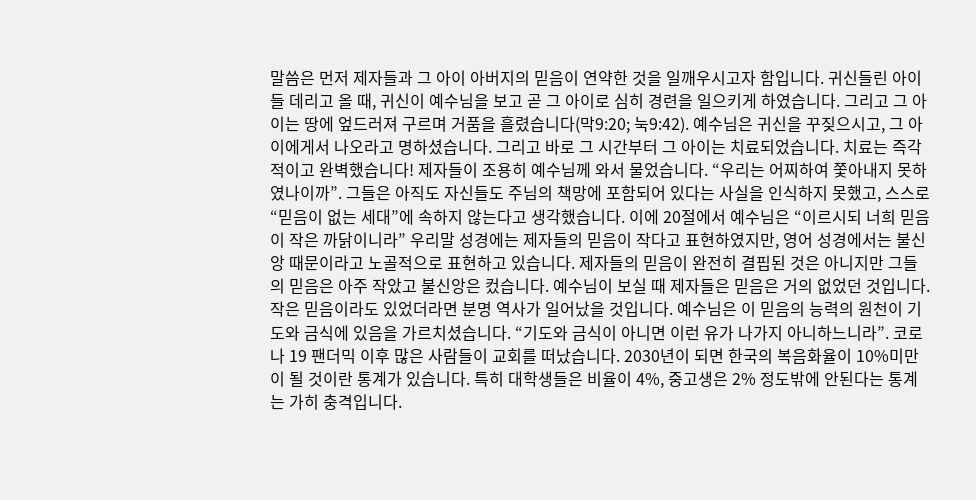말씀은 먼저 제자들과 그 아이 아버지의 믿음이 연약한 것을 일깨우시고자 함입니다. 귀신들린 아이들 데리고 올 때, 귀신이 예수님을 보고 곧 그 아이로 심히 경련을 일으키게 하였습니다. 그리고 그 아이는 땅에 엎드러져 구르며 거품을 흘렸습니다(막9:20; 눅9:42). 예수님은 귀신을 꾸짖으시고, 그 아이에게서 나오라고 명하셨습니다. 그리고 바로 그 시간부터 그 아이는 치료되었습니다. 치료는 즉각적이고 완벽했습니다! 제자들이 조용히 예수님께 와서 물었습니다. “우리는 어찌하여 쫓아내지 못하였나이까”. 그들은 아직도 자신들도 주님의 책망에 포함되어 있다는 사실을 인식하지 못했고, 스스로 “믿음이 없는 세대”에 속하지 않는다고 생각했습니다. 이에 20절에서 예수님은 “이르시되 너희 믿음이 작은 까닭이니라” 우리말 성경에는 제자들의 믿음이 작다고 표현하였지만, 영어 성경에서는 불신앙 때문이라고 노골적으로 표현하고 있습니다. 제자들의 믿음이 완전히 결핍된 것은 아니지만 그들의 믿음은 아주 작았고 불신앙은 컸습니다. 예수님이 보실 때 제자들은 믿음은 거의 없었던 것입니다. 작은 믿음이라도 있었더라면 분명 역사가 일어났을 것입니다. 예수님은 이 믿음의 능력의 원천이 기도와 금식에 있음을 가르치셨습니다. “기도와 금식이 아니면 이런 유가 나가지 아니하느니라”. 코로나 19 팬더믹 이후 많은 사람들이 교회를 떠났습니다. 2030년이 되면 한국의 복음화율이 10%미만이 될 것이란 통계가 있습니다. 특히 대학생들은 비율이 4%, 중고생은 2% 정도밖에 안된다는 통계는 가히 충격입니다.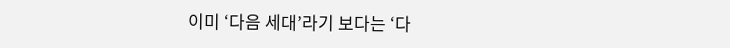이미 ‘다음 세대’라기 보다는 ‘다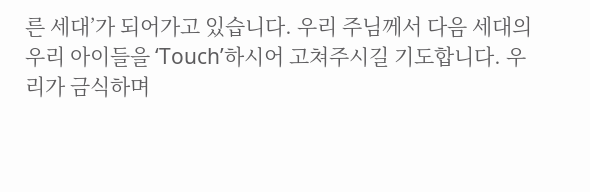른 세대’가 되어가고 있습니다. 우리 주님께서 다음 세대의 우리 아이들을 ‘Touch’하시어 고쳐주시길 기도합니다. 우리가 금식하며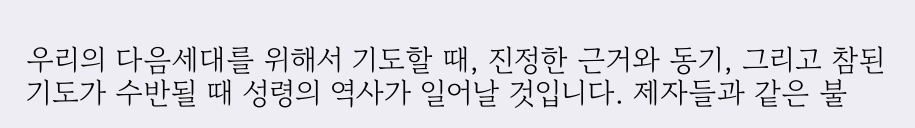우리의 다음세대를 위해서 기도할 때, 진정한 근거와 동기, 그리고 참된 기도가 수반될 때 성령의 역사가 일어날 것입니다. 제자들과 같은 불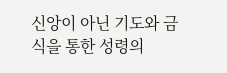신앙이 아닌 기도와 금식을 통한 성령의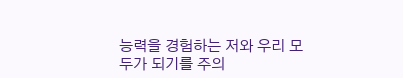능력을 경험하는 저와 우리 모두가 되기를 주의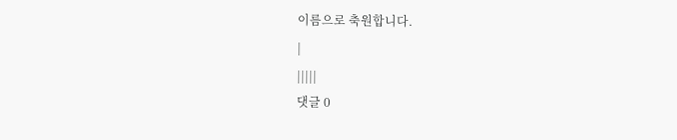이름으로 축원합니다.
|
|||||
댓글 0